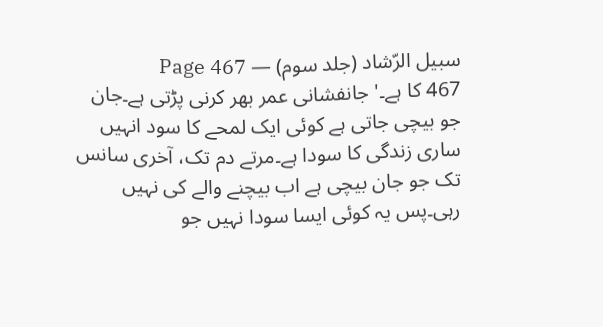سبیل الرّشاد (جلد سوم) — Page 467
467 کا ہے۔' جانفشانی عمر بھر کرنی پڑتی ہے۔جان جو بیچی جاتی ہے کوئی ایک لمحے کا سود انہیں ساری زندگی کا سودا ہے۔مرتے دم تک، آخری سانس تک جو جان بیچی ہے اب بیچنے والے کی نہیں رہی۔پس یہ کوئی ایسا سودا نہیں جو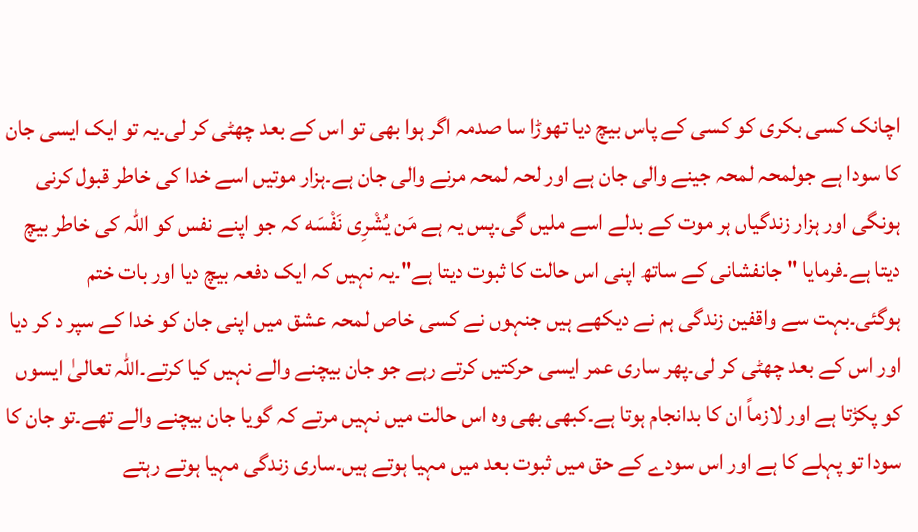اچانک کسی بکری کو کسی کے پاس بیچ دیا تھوڑا سا صدمہ اگر ہوا بھی تو اس کے بعد چھٹی کر لی۔یہ تو ایک ایسی جان کا سودا ہے جولمحہ لمحہ جینے والی جان ہے اور لحہ لمحہ مرنے والی جان ہے۔ہزار موتیں اسے خدا کی خاطر قبول کرنی ہونگی اور ہزار زندگیاں ہر موت کے بدلے اسے ملیں گی۔پس یہ ہے مَن يُشْرِی نَفْسَه کہ جو اپنے نفس کو اللہ کی خاطر بیچ دیتا ہے۔فرمایا " جانفشانی کے ساتھ اپنی اس حالت کا ثبوت دیتا ہے"۔یہ نہیں کہ ایک دفعہ بیچ دیا اور بات ختم ہوگئی۔بہت سے واقفین زندگی ہم نے دیکھے ہیں جنہوں نے کسی خاص لمحہ عشق میں اپنی جان کو خدا کے سپر د کر دیا اور اس کے بعد چھٹی کر لی۔پھر ساری عمر ایسی حرکتیں کرتے رہے جو جان بیچنے والے نہیں کیا کرتے۔اللہ تعالیٰ ایسوں کو پکڑتا ہے اور لازماً ان کا بدانجام ہوتا ہے۔کبھی بھی وہ اس حالت میں نہیں مرتے کہ گویا جان بیچنے والے تھے۔تو جان کا سودا تو پہلے کا ہے اور اس سودے کے حق میں ثبوت بعد میں مہیا ہوتے ہیں۔ساری زندگی مہیا ہوتے رہتے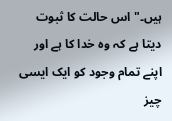ہیں۔" اس حالت کا ثبوت دیتا ہے کہ وہ خدا کا ہے اور اپنے تمام وجود کو ایک ایسی چیز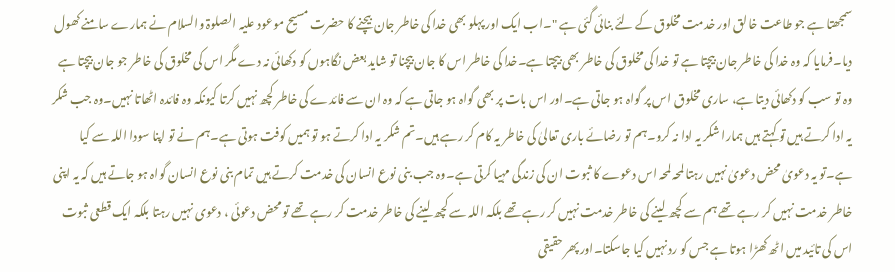سمجھتا ہے جو طاعت خالق اور خدمت مخلوق کے لئے بنائی گئی ہے "۔اب ایک اور پہلو بھی خدا کی خاطر جان بیچنے کا حضرت مسیح موعود علیہ الصلوۃ والسلام نے ہمارے سامنے کھول دیا۔فرمایا کہ وہ خدا کی خاطر جان بیچتا ہے تو خدا کی مخلوق کی خاطر بھی بیچتا ہے۔خدا کی خاطر اس کا جان بیچنا تو شاید بعض نگاہوں کو دکھائی نہ دے مگر اس کی مخلوق کی خاطر جو جان بیچتا ہے وہ تو سب کو دکھائی دیتا ہے، ساری مخلوق اس پر گواہ ہو جاتی ہے۔اور اس بات پر بھی گواہ ہو جاتی ہے کہ وہ ان سے فائدے کی خاطر کچھ نہیں کرتا کیونکہ وہ فائدہ اٹھاتا نہیں۔وہ جب شکر یہ ادا کرتے ہیں تو کہتے ہیں ہمارا شکر یہ ادا نہ کرو۔ہم تو رضائے باری تعالیٰ کی خاطر یہ کام کر رہے ہیں۔تم شکر یہ ادا کرتے ہو تو ہمیں کوفت ہوتی ہے۔ہم نے تو اپنا سودا اللہ سے کیا ہے۔تو یہ دعویٰ محض دعویٰ نہیں رہتا لمحہ لمحہ اس دعوے کا ثبوت ان کی زندگی مہیا کرتی ہے۔وہ جب بنی نوع انسان کی خدمت کرتے ہیں تمام بنی نوع انسان گواہ ہو جاتے ہیں کہ یہ اپنی خاطر خدمت نہیں کر رہے تھے ہم سے کچھ لینے کی خاطر خدمت نہیں کر رہے تھے بلکہ اللہ سے کچھ لینے کی خاطر خدمت کر رہے تھے تو محض دعوئی ، دعوی نہیں رہتا بلکہ ایک قطعی ثبوت اس کی تائید میں اٹھ کھڑا ہوتا ہے جس کو رد نہیں کیا جاسکتا۔اور پھر حقیقی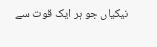نیکیاں جو ہر ایک قوت سے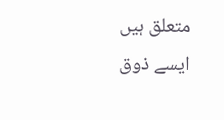متعلق ہیں ایسے ذوق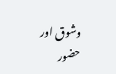وشوق اور حضور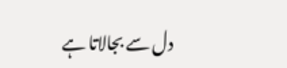دل سے بجالاتا ہے